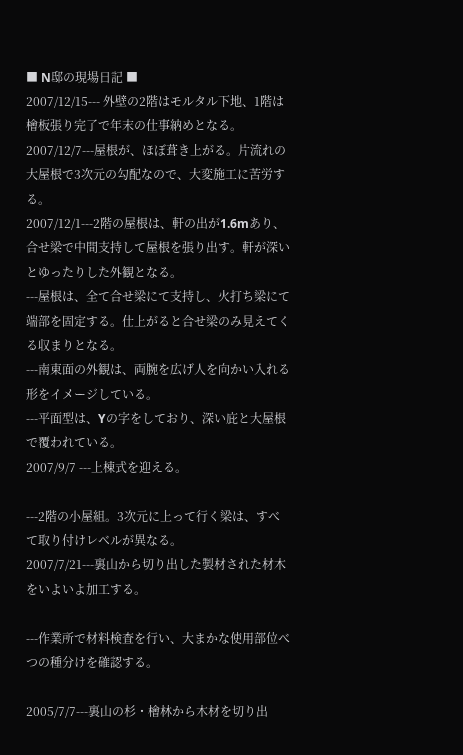■ N邸の現場日記 ■
2007/12/15--- 外壁の2階はモルタル下地、1階は檜板張り完了で年末の仕事納めとなる。
2007/12/7---屋根が、ほぼ葺き上がる。片流れの大屋根で3次元の勾配なので、大変施工に苦労する。
2007/12/1---2階の屋根は、軒の出が1.6mあり、合せ梁で中間支持して屋根を張り出す。軒が深いとゆったりした外観となる。
---屋根は、全て合せ梁にて支持し、火打ち梁にて端部を固定する。仕上がると合せ梁のみ見えてくる収まりとなる。
---南東面の外観は、両腕を広げ人を向かい入れる形をイメージしている。
---平面型は、Yの字をしており、深い庇と大屋根で覆われている。
2007/9/7 ---上棟式を迎える。

---2階の小屋組。3次元に上って行く梁は、すべて取り付けレベルが異なる。
2007/7/21---裏山から切り出した製材された材木をいよいよ加工する。

---作業所で材料検査を行い、大まかな使用部位べつの種分けを確認する。

2005/7/7---裏山の杉・檜林から木材を切り出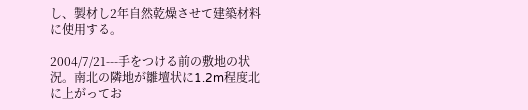し、製材し2年自然乾燥させて建築材料に使用する。

2004/7/21---手をつける前の敷地の状況。南北の隣地が雛壇状に1.2m程度北に上がってお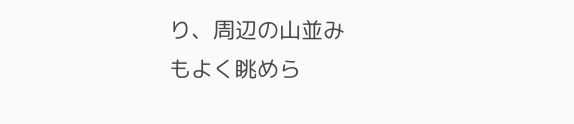り、周辺の山並み
もよく眺めら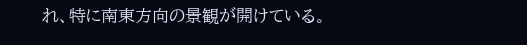れ、特に南東方向の景観が開けている。